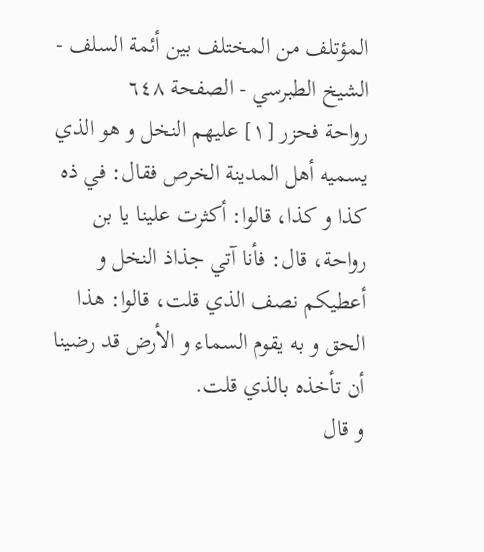المؤتلف من المختلف بين أئمة السلف - الشيخ الطبرسي - الصفحة ٦٤٨
رواحة فحزر [١] عليهم النخل و هو الذي يسميه أهل المدينة الخرص فقال: في ذه كذا و كذا، قالوا: أكثرت علينا يا بن رواحة، قال: فأنا آتي جذاذ النخل و أعطيكم نصف الذي قلت، قالوا: هذا الحق و به يقوم السماء و الأرض قد رضينا أن تأخذه بالذي قلت.
و قال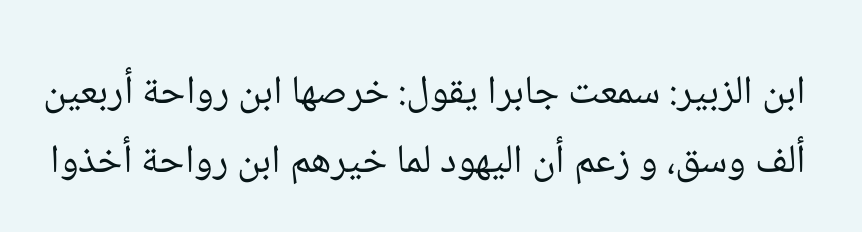ابن الزبير: سمعت جابرا يقول: خرصها ابن رواحة أربعين ألف وسق، و زعم أن اليهود لما خيرهم ابن رواحة أخذوا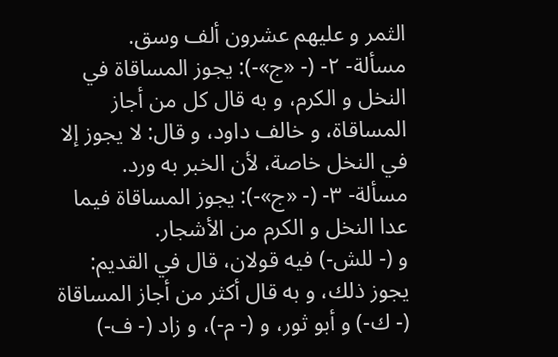الثمر و عليهم عشرون ألف وسق.
مسألة- ٢- (- «ج»-): يجوز المساقاة في النخل و الكرم، و به قال كل من أجاز المساقاة، و خالف داود، و قال: لا يجوز إلا في النخل خاصة، لأن الخبر به ورد.
مسألة- ٣- (- «ج»-): يجوز المساقاة فيما عدا النخل و الكرم من الأشجار.
و (- للش-) فيه قولان، قال في القديم: يجوز ذلك، و به قال أكثر من أجاز المساقاة (- ك-) و أبو ثور، و (- م-)، و زاد (- ف-)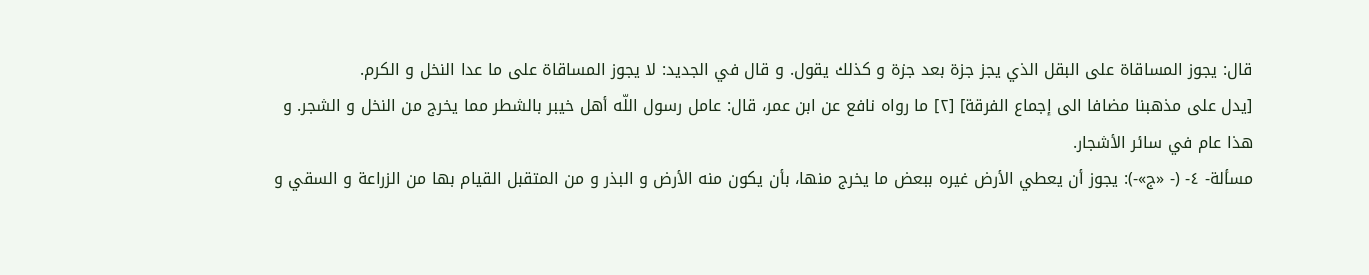قال: يجوز المساقاة على البقل الذي يجز جزة بعد جزة و كذلك يقول. و قال في الجديد: لا يجوز المساقاة على ما عدا النخل و الكرم.
[يدل على مذهبنا مضافا الى إجماع الفرقة] [٢] ما رواه نافع عن ابن عمر، قال: عامل رسول اللّه أهل خيبر بالشطر مما يخرج من النخل و الشجر. و هذا عام في سائر الأشجار.
مسألة- ٤- (- «ج»-): يجوز أن يعطي الأرض غيره ببعض ما يخرج منها، بأن يكون منه الأرض و البذر و من المتقبل القيام بها من الزراعة و السقي و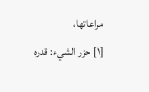مراعاتها،
[١] حزر الشيء: قدره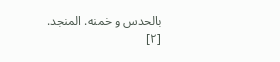بالحدس و خمنه. المنجد.
[٢]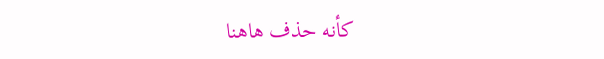كأنه حذف هاهنا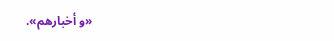«و أخبارهم».